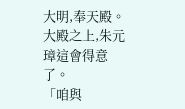大明,奉天殿。
大殿之上,朱元璋這會得意了。
「咱與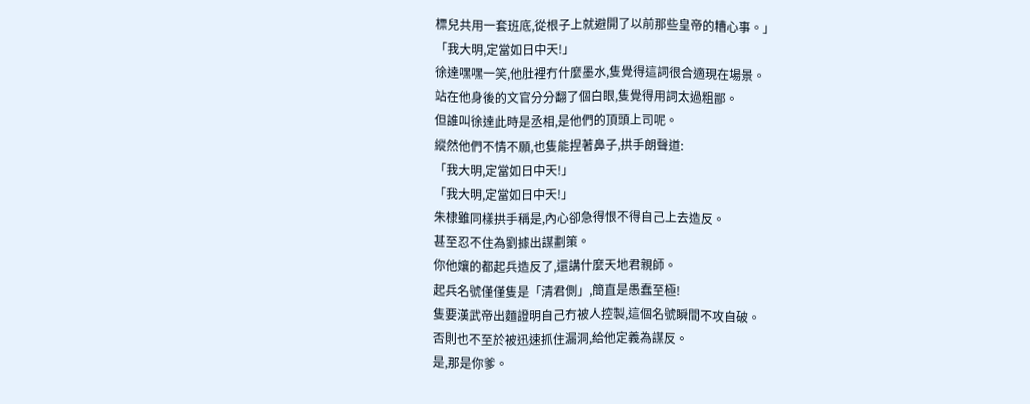標兒共用一套班底,從根子上就避開了以前那些皇帝的糟心事。」
「我大明,定當如日中天!」
徐達嘿嘿一笑,他肚裡冇什麼墨水,隻覺得這詞很合適現在場景。
站在他身後的文官分分翻了個白眼,隻覺得用詞太過粗鄙。
但誰叫徐達此時是丞相,是他們的頂頭上司呢。
縱然他們不情不願,也隻能捏著鼻子,拱手朗聲道:
「我大明,定當如日中天!」
「我大明,定當如日中天!」
朱棣雖同樣拱手稱是,內心卻急得恨不得自己上去造反。
甚至忍不住為劉據出謀劃策。
你他孃的都起兵造反了,還講什麼天地君親師。
起兵名號僅僅隻是「清君側」,簡直是愚蠢至極!
隻要漢武帝出麵證明自己冇被人控製,這個名號瞬間不攻自破。
否則也不至於被迅速抓住漏洞,給他定義為謀反。
是,那是你爹。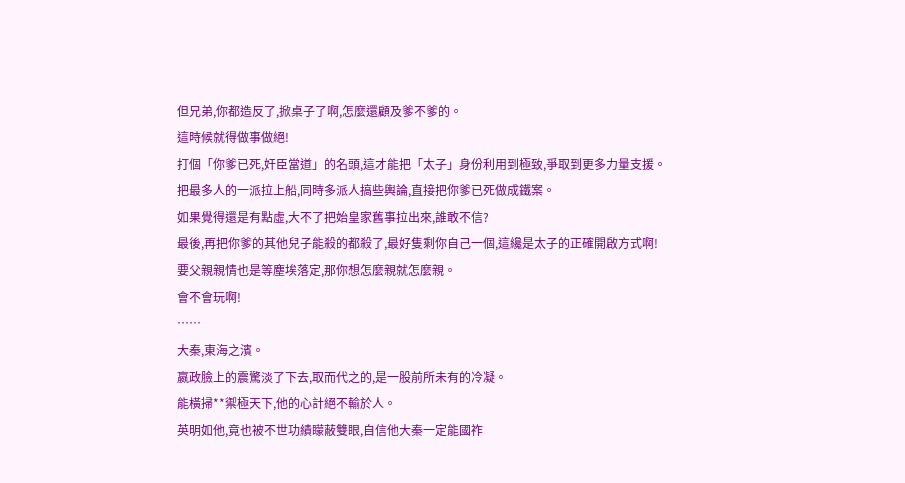但兄弟,你都造反了,掀桌子了啊,怎麼還顧及爹不爹的。
這時候就得做事做絕!
打個「你爹已死,奸臣當道」的名頭,這才能把「太子」身份利用到極致,爭取到更多力量支援。
把最多人的一派拉上船,同時多派人搞些輿論,直接把你爹已死做成鐵案。
如果覺得還是有點虛,大不了把始皇家舊事拉出來,誰敢不信?
最後,再把你爹的其他兒子能殺的都殺了,最好隻剩你自己一個,這纔是太子的正確開啟方式啊!
要父親親情也是等塵埃落定,那你想怎麼親就怎麼親。
會不會玩啊!
……
大秦,東海之濱。
嬴政臉上的震驚淡了下去,取而代之的,是一股前所未有的冷凝。
能橫掃**禦極天下,他的心計絕不輸於人。
英明如他,竟也被不世功績矇蔽雙眼,自信他大秦一定能國祚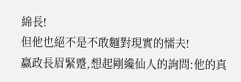綿長!
但他也絕不是不敢麵對現實的懦夫!
嬴政長眉緊蹙,想起剛纔仙人的詢問:他的真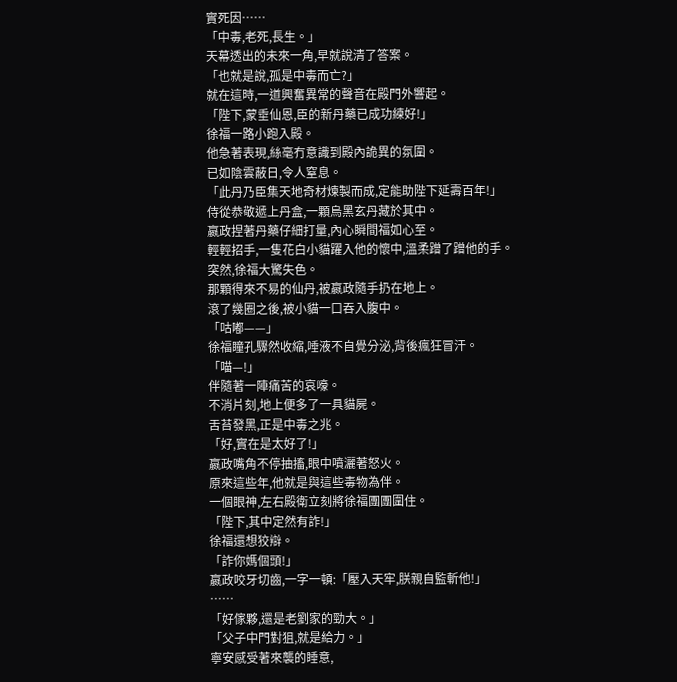實死因……
「中毒,老死,長生。」
天幕透出的未來一角,早就說清了答案。
「也就是說,孤是中毒而亡?」
就在這時,一道興奮異常的聲音在殿門外響起。
「陛下,蒙垂仙恩,臣的新丹藥已成功練好!」
徐福一路小跑入殿。
他急著表現,絲毫冇意識到殿內詭異的氛圍。
已如陰雲蔽日,令人窒息。
「此丹乃臣集天地奇材煉製而成,定能助陛下延壽百年!」
侍從恭敬遞上丹盒,一顆烏黑玄丹藏於其中。
嬴政捏著丹藥仔細打量,內心瞬間福如心至。
輕輕招手,一隻花白小貓躍入他的懷中,溫柔蹭了蹭他的手。
突然,徐福大驚失色。
那顆得來不易的仙丹,被嬴政隨手扔在地上。
滾了幾圈之後,被小貓一口吞入腹中。
「咕嘟——」
徐福瞳孔驟然收縮,唾液不自覺分泌,背後瘋狂冒汗。
「喵—!」
伴隨著一陣痛苦的哀嚎。
不消片刻,地上便多了一具貓屍。
舌苔發黑,正是中毒之兆。
「好,實在是太好了!」
嬴政嘴角不停抽搐,眼中噴灑著怒火。
原來這些年,他就是與這些毒物為伴。
一個眼神,左右殿衛立刻將徐福團團圍住。
「陛下,其中定然有詐!」
徐福還想狡辯。
「詐你媽個頭!」
嬴政咬牙切齒,一字一頓:「壓入天牢,朕親自監斬他!」
……
「好傢夥,還是老劉家的勁大。」
「父子中門對狙,就是給力。」
寧安感受著來襲的睡意,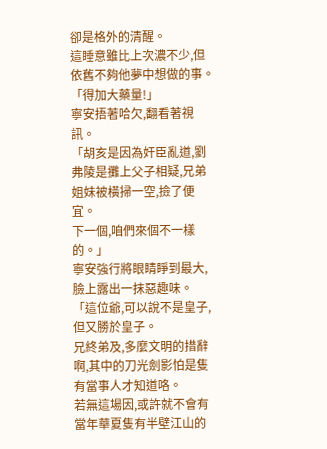卻是格外的清醒。
這睡意雖比上次濃不少,但依舊不夠他夢中想做的事。
「得加大藥量!」
寧安捂著哈欠,翻看著視訊。
「胡亥是因為奸臣亂道,劉弗陵是攤上父子相疑,兄弟姐妹被橫掃一空,撿了便宜。
下一個,咱們來個不一樣的。」
寧安強行將眼睛睜到最大,臉上露出一抹惡趣味。
「這位爺,可以說不是皇子,但又勝於皇子。
兄終弟及,多麼文明的措辭啊,其中的刀光劍影怕是隻有當事人才知道咯。
若無這場因,或許就不會有當年華夏隻有半壁江山的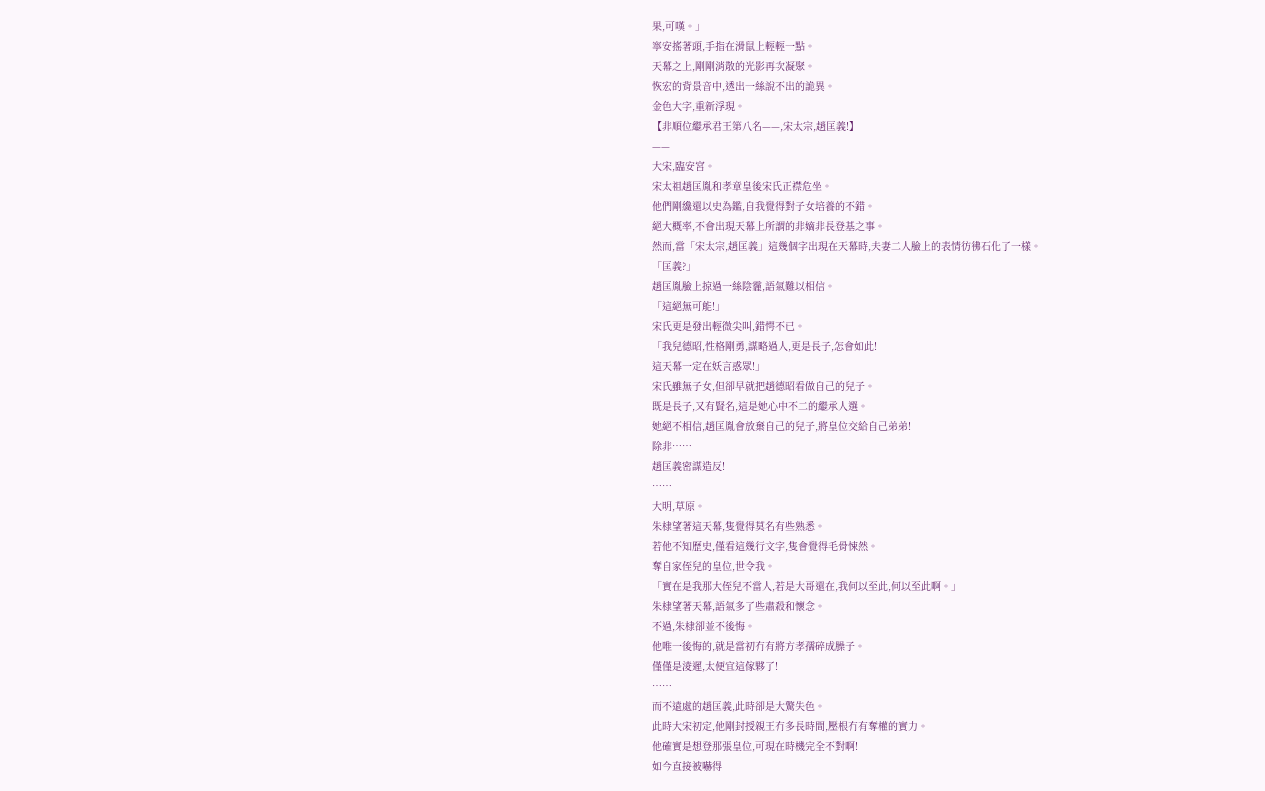果,可嘆。」
寧安搖著頭,手指在滑鼠上輕輕一點。
天幕之上,剛剛消散的光影再次凝聚。
恢宏的背景音中,透出一絲說不出的詭異。
金色大字,重新浮現。
【非順位繼承君王第八名——,宋太宗,趙匡義!】
——
大宋,臨安宮。
宋太祖趙匡胤和孝章皇後宋氏正襟危坐。
他們剛纔還以史為鑑,自我覺得對子女培養的不錯。
絕大概率,不會出現天幕上所謂的非嫡非長登基之事。
然而,當「宋太宗,趙匡義」這幾個字出現在天幕時,夫妻二人臉上的表情彷彿石化了一樣。
「匡義?」
趙匡胤臉上掠過一絲陰霾,語氣難以相信。
「這絕無可能!」
宋氏更是發出輕微尖叫,錯愕不已。
「我兒德昭,性格剛勇,謀略過人,更是長子,怎會如此!
這天幕一定在妖言惑眾!」
宋氏雖無子女,但卻早就把趙德昭看做自己的兒子。
既是長子,又有賢名,這是她心中不二的繼承人選。
她絕不相信,趙匡胤會放棄自己的兒子,將皇位交給自己弟弟!
除非……
趙匡義密謀造反!
……
大明,草原。
朱棣望著這天幕,隻覺得莫名有些熟悉。
若他不知歷史,僅看這幾行文字,隻會覺得毛骨悚然。
奪自家侄兒的皇位,世令我。
「實在是我那大侄兒不當人,若是大哥還在,我何以至此,何以至此啊。」
朱棣望著天幕,語氣多了些肅殺和懷念。
不過,朱棣卻並不後悔。
他唯一後悔的,就是當初冇有將方孝孺碎成臊子。
僅僅是淩遲,太便宜這傢夥了!
……
而不遠處的趙匡義,此時卻是大驚失色。
此時大宋初定,他剛封授親王冇多長時間,壓根冇有奪權的實力。
他確實是想登那張皇位,可現在時機完全不對啊!
如今直接被嚇得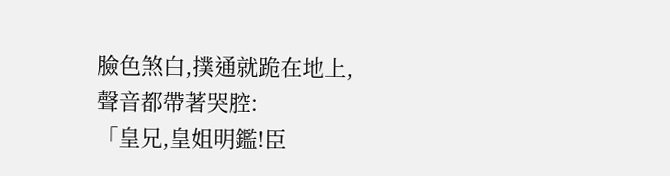臉色煞白,撲通就跪在地上,聲音都帶著哭腔:
「皇兄,皇姐明鑑!臣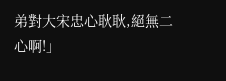弟對大宋忠心耿耿,絕無二心啊!」